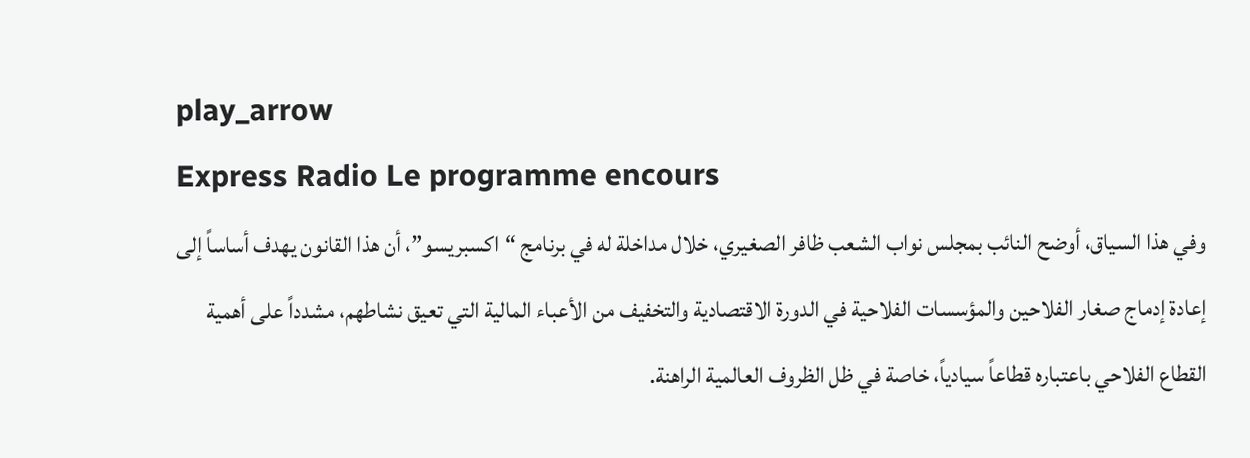play_arrow
Express Radio Le programme encours
وفي هذا السياق، أوضح النائب بمجلس نواب الشعب ظافر الصغيري، خلال مداخلة له في برنامج “اكسبريسو”، أن هذا القانون يهدف أساساً إلى إعادة إدماج صغار الفلاحين والمؤسسات الفلاحية في الدورة الاقتصادية والتخفيف من الأعباء المالية التي تعيق نشاطهم، مشدداً على أهمية القطاع الفلاحي باعتباره قطاعاً سيادياً، خاصة في ظل الظروف العالمية الراهنة.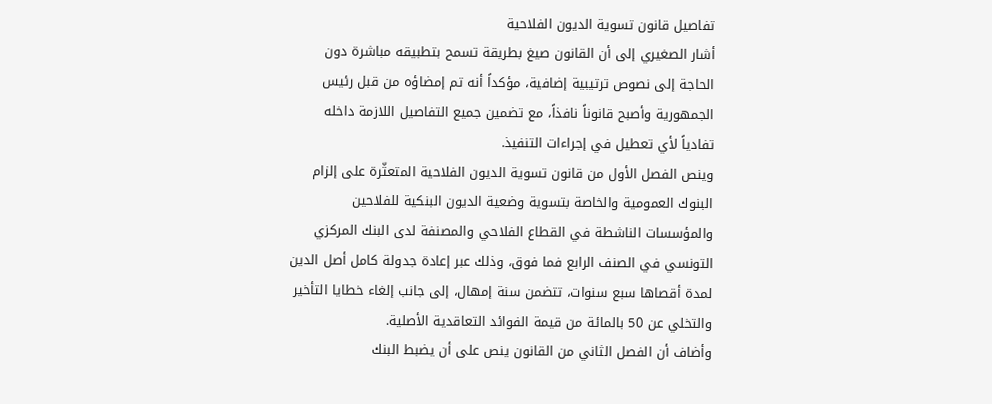تفاصيل قانون تسوية الديون الفلاحية
أشار الصغيري إلى أن القانون صيغ بطريقة تسمح بتطبيقه مباشرة دون الحاجة إلى نصوص ترتيبية إضافية، مؤكداً أنه تم إمضاؤه من قبل رئيس الجمهورية وأصبح قانوناً نافذاً، مع تضمين جميع التفاصيل اللازمة داخله تفادياً لأي تعطيل في إجراءات التنفيذ.
وينص الفصل الأول من قانون تسوية الديون الفلاحية المتعثّرة على إلزام البنوك العمومية والخاصة بتسوية وضعية الديون البنكية للفلاحين والمؤسسات الناشطة في القطاع الفلاحي والمصنفة لدى البنك المركزي التونسي في الصنف الرابع فما فوق، وذلك عبر إعادة جدولة كامل أصل الدين لمدة أقصاها سبع سنوات، تتضمن سنة إمهال، إلى جانب إلغاء خطايا التأخير والتخلي عن 50 بالمائة من قيمة الفوائد التعاقدية الأصلية.
وأضاف أن الفصل الثاني من القانون ينص على أن يضبط البنك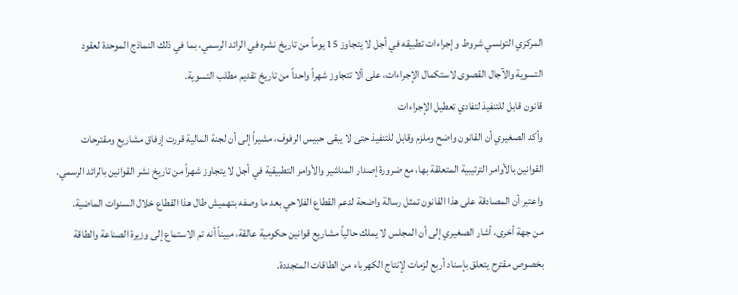المركزي التونسي شروط وإجراءات تطبيقه في أجل لا يتجاوز 15 يوماً من تاريخ نشره في الرائد الرسمي، بما في ذلك النماذج الموحدة لعقود التسوية والآجال القصوى لاستكمال الإجراءات، على ألا تتجاوز شهراً واحداً من تاريخ تقديم مطلب التسوية.
قانون قابل للتنفيذ لتفادي تعطيل الإجراءات
وأكد الصغيري أن القانون واضح وملزم وقابل للتنفيذ حتى لا يبقى حبيس الرفوف، مشيراً إلى أن لجنة المالية قررت إرفاق مشاريع ومقترحات القوانين بالأوامر الترتيبية المتعلقة بها، مع ضرورة إصدار المناشير والأوامر التطبيقية في أجل لا يتجاوز شهراً من تاريخ نشر القوانين بالرائد الرسمي.
واعتبر أن المصادقة على هذا القانون تمثل رسالة واضحة لدعم القطاع الفلاحي بعد ما وصفه بتهميش طال هذا القطاع خلال السنوات الماضية.
من جهة أخرى، أشار الصغيري إلى أن المجلس لا يملك حالياً مشاريع قوانين حكومية عالقة، مبيناً أنه تم الاستماع إلى وزيرة الصناعة والطاقة بخصوص مقترح يتعلق بإسناد أربع لزمات لإنتاج الكهرباء من الطاقات المتجددة.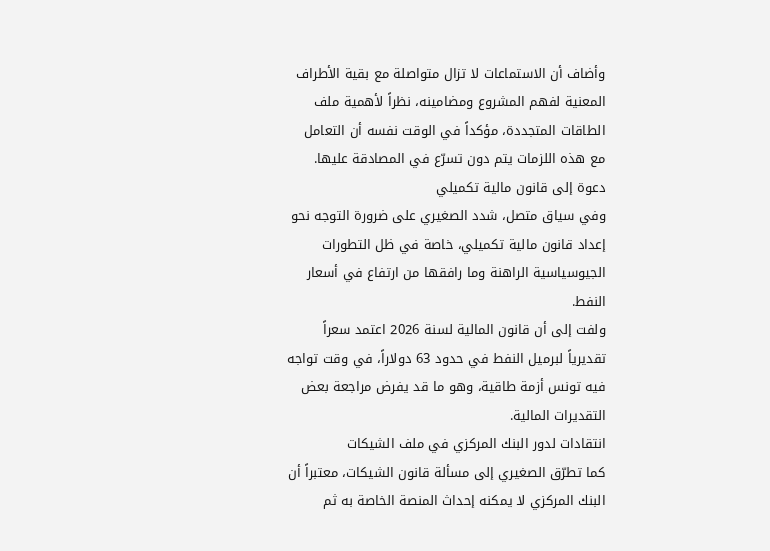وأضاف أن الاستماعات لا تزال متواصلة مع بقية الأطراف المعنية لفهم المشروع ومضامينه، نظراً لأهمية ملف الطاقات المتجددة، مؤكداً في الوقت نفسه أن التعامل مع هذه اللزمات يتم دون تسرّع في المصادقة عليها.
دعوة إلى قانون مالية تكميلي
وفي سياق متصل، شدد الصغيري على ضرورة التوجه نحو إعداد قانون مالية تكميلي، خاصة في ظل التطورات الجيوسياسية الراهنة وما رافقها من ارتفاع في أسعار النفط.
ولفت إلى أن قانون المالية لسنة 2026 اعتمد سعراً تقديرياً لبرميل النفط في حدود 63 دولاراً، في وقت تواجه فيه تونس أزمة طاقية، وهو ما قد يفرض مراجعة بعض التقديرات المالية.
انتقادات لدور البنك المركزي في ملف الشيكات
كما تطرّق الصغيري إلى مسألة قانون الشيكات، معتبراً أن البنك المركزي لا يمكنه إحداث المنصة الخاصة به ثم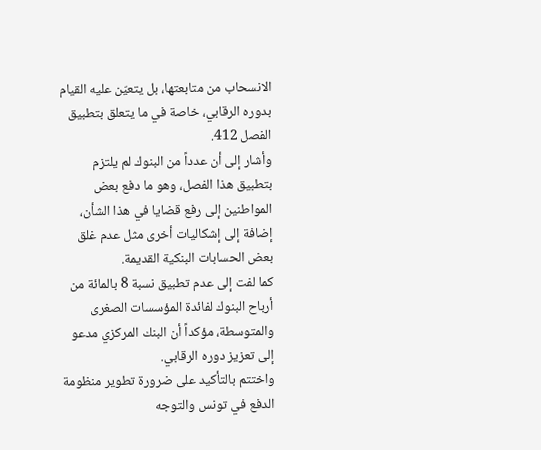الانسحاب من متابعتها، بل يتعيّن عليه القيام بدوره الرقابي، خاصة في ما يتعلق بتطبيق الفصل 412.
وأشار إلى أن عدداً من البنوك لم يلتزم بتطبيق هذا الفصل، وهو ما دفع بعض المواطنين إلى رفع قضايا في هذا الشأن، إضافة إلى إشكاليات أخرى مثل عدم غلق بعض الحسابات البنكية القديمة.
كما لفت إلى عدم تطبيق نسبة 8 بالمائة من أرباح البنوك لفائدة المؤسسات الصغرى والمتوسطة، مؤكداً أن البنك المركزي مدعو إلى تعزيز دوره الرقابي.
واختتم بالتأكيد على ضرورة تطوير منظومة الدفع في تونس والتوجه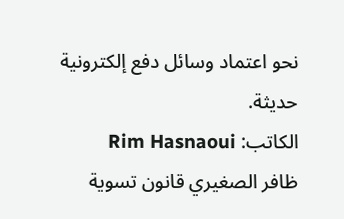نحو اعتماد وسائل دفع إلكترونية حديثة.
الكاتب: Rim Hasnaoui
ظافر الصغيري قانون تسوية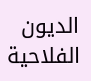الديون الفلاحية